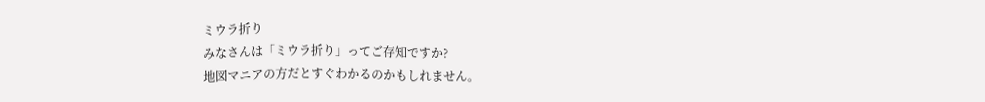ミウラ折り
みなさんは「ミウラ折り」ってご存知ですか?
地図マニアの方だとすぐわかるのかもしれません。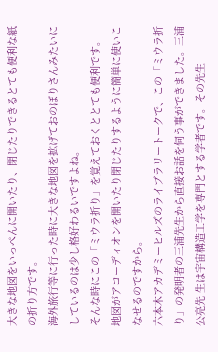大きな地図をいっぺんに開いたり、閉じたりできるとても便利な紙の折り方です。
海外旅行等に行った時に大きな地図を拡げておのぼりさんみたいにしているのは少し格好わるいですよね。
そんな時にこの「ミウラ折り」を覚えておくととても便利です。
地図がアコーディオンを開いたり閉じたりするように簡単に使いこなせるのですから。
六本木アカデミーヒルズのライブラリートークで、この「ミウラ折り」の発明者の三浦先生から直接お話を伺う事ができました。三浦公亮先 生は宇宙構造工学を専門とする学者です。その先生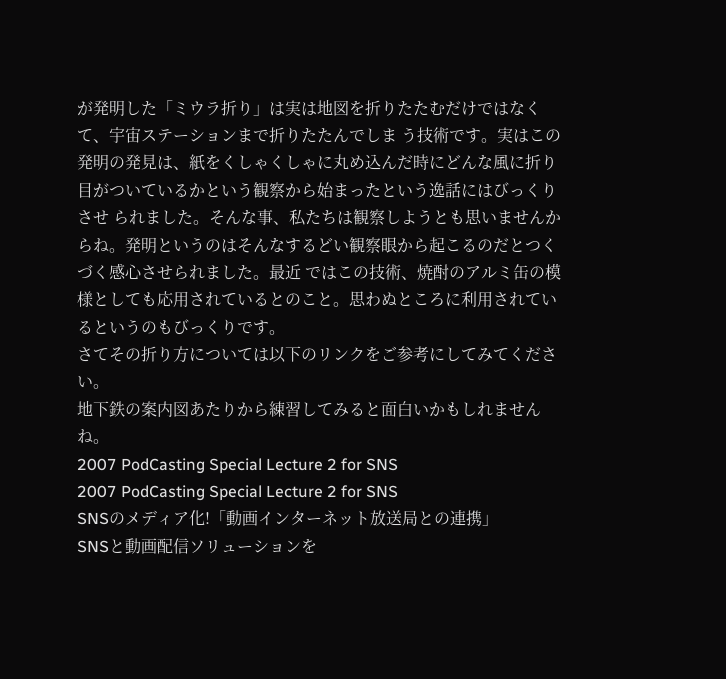が発明した「ミウラ折り」は実は地図を折りたたむだけではなくて、宇宙ステーションまで折りたたんでしま う技術です。実はこの発明の発見は、紙をくしゃくしゃに丸め込んだ時にどんな風に折り目がついているかという観察から始まったという逸話にはびっくりさせ られました。そんな事、私たちは観察しようとも思いませんからね。発明というのはそんなするどい観察眼から起こるのだとつくづく感心させられました。最近 ではこの技術、焼酎のアルミ缶の模様としても応用されているとのこと。思わぬところに利用されているというのもびっくりです。
さてその折り方については以下のリンクをご参考にしてみてください。
地下鉄の案内図あたりから練習してみると面白いかもしれませんね。
2007 PodCasting Special Lecture 2 for SNS
2007 PodCasting Special Lecture 2 for SNS
SNSのメディア化!「動画インターネット放送局との連携」
SNSと動画配信ソリューションを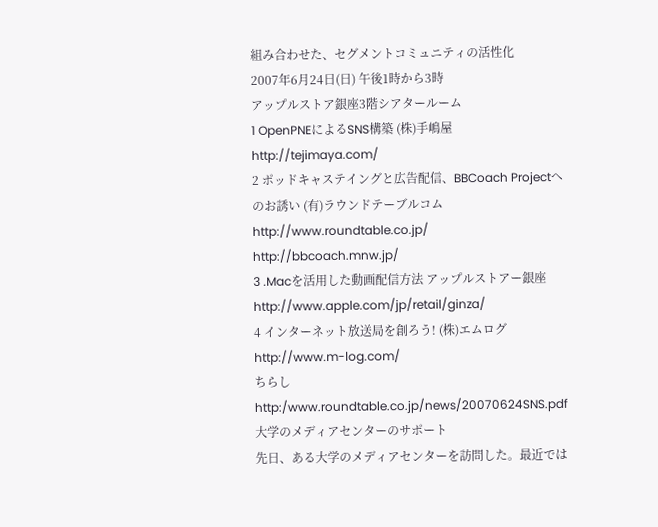組み合わせた、セグメントコミュニティの活性化
2007年6月24日(日) 午後1時から3時
アップルストア銀座3階シアタールーム
1 OpenPNEによるSNS構築 (株)手嶋屋
http://tejimaya.com/
2 ポッドキャステイングと広告配信、BBCoach Projectへのお誘い (有)ラウンドテーブルコム
http://www.roundtable.co.jp/ http://bbcoach.mnw.jp/
3 .Macを活用した動画配信方法 アップルストアー銀座
http://www.apple.com/jp/retail/ginza/
4 インターネット放送局を創ろう! (株)エムログ
http://www.m-log.com/
ちらし
http:/www.roundtable.co.jp/news/20070624SNS.pdf
大学のメディアセンターのサポート
先日、ある大学のメディアセンターを訪問した。最近では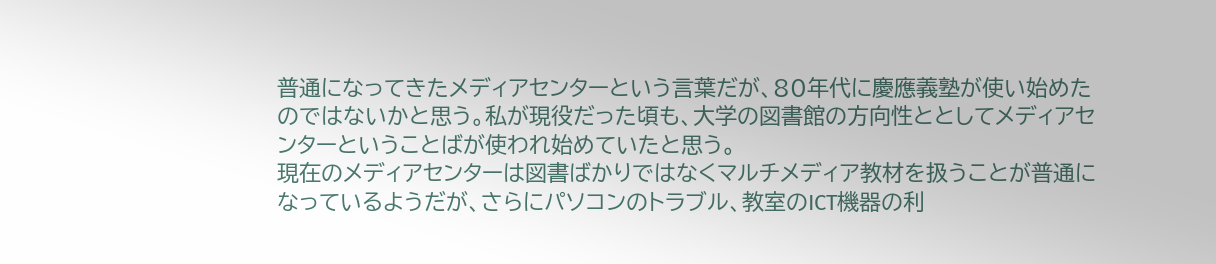普通になってきたメディアセンターという言葉だが、80年代に慶應義塾が使い始めたのではないかと思う。私が現役だった頃も、大学の図書館の方向性ととしてメディアセンターということばが使われ始めていたと思う。
現在のメディアセンターは図書ばかりではなくマルチメディア教材を扱うことが普通になっているようだが、さらにパソコンのトラブル、教室のICT機器の利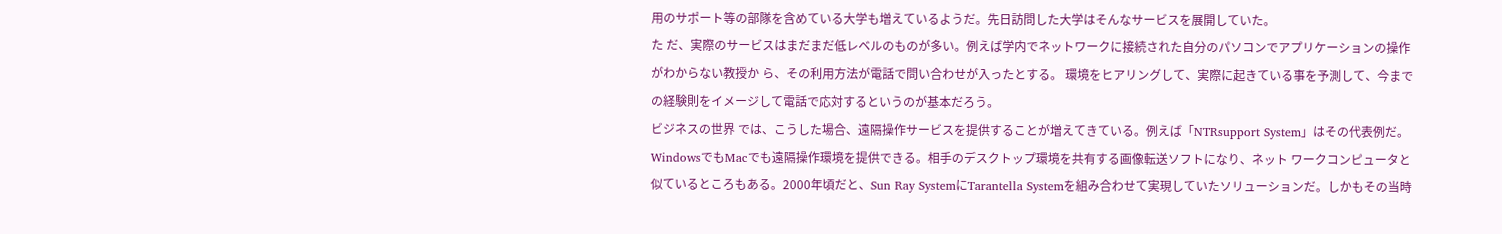用のサポート等の部隊を含めている大学も増えているようだ。先日訪問した大学はそんなサービスを展開していた。
た だ、実際のサービスはまだまだ低レベルのものが多い。例えば学内でネットワークに接続された自分のパソコンでアプリケーションの操作がわからない教授か ら、その利用方法が電話で問い合わせが入ったとする。 環境をヒアリングして、実際に起きている事を予測して、今までの経験則をイメージして電話で応対するというのが基本だろう。
ビジネスの世界 では、こうした場合、遠隔操作サービスを提供することが増えてきている。例えば「NTRsupport System」はその代表例だ。WindowsでもMacでも遠隔操作環境を提供できる。相手のデスクトップ環境を共有する画像転送ソフトになり、ネット ワークコンピュータと似ているところもある。2000年頃だと、Sun Ray SystemにTarantella Systemを組み合わせて実現していたソリューションだ。しかもその当時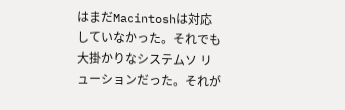はまだMacintoshは対応していなかった。それでも大掛かりなシステムソ リューションだった。それが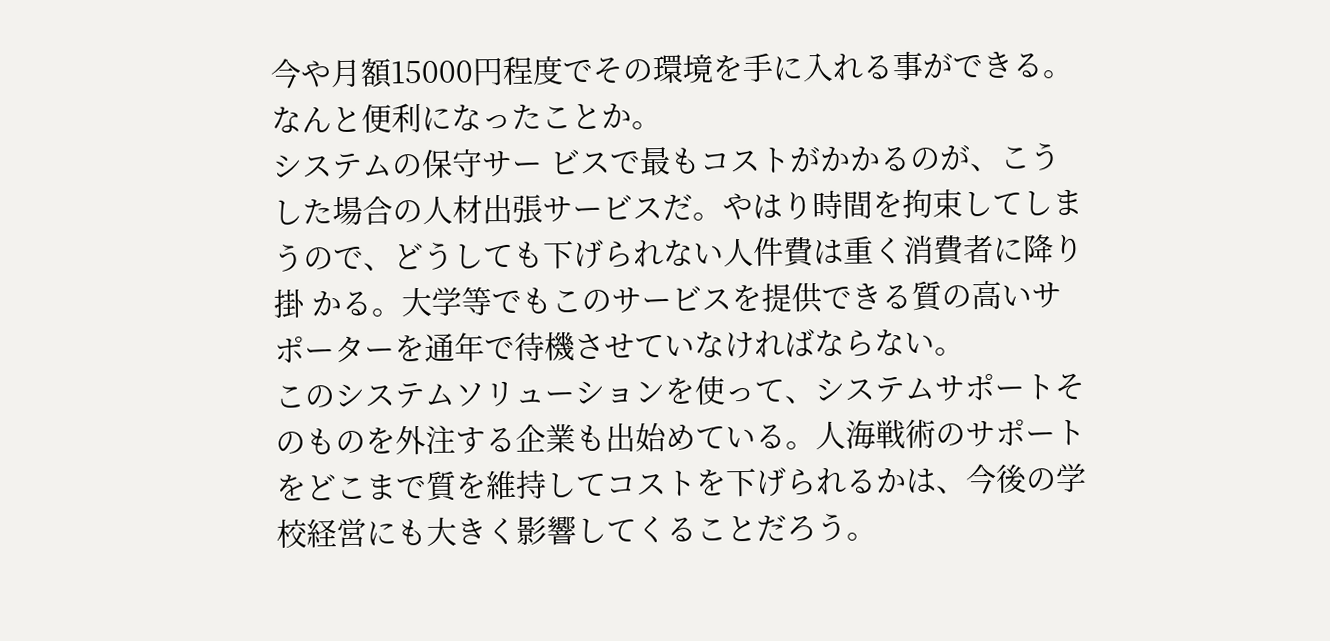今や月額15000円程度でその環境を手に入れる事ができる。 なんと便利になったことか。
システムの保守サー ビスで最もコストがかかるのが、こうした場合の人材出張サービスだ。やはり時間を拘束してしまうので、どうしても下げられない人件費は重く消費者に降り掛 かる。大学等でもこのサービスを提供できる質の高いサポーターを通年で待機させていなければならない。
このシステムソリューションを使って、システムサポートそのものを外注する企業も出始めている。人海戦術のサポートをどこまで質を維持してコストを下げられるかは、今後の学校経営にも大きく影響してくることだろう。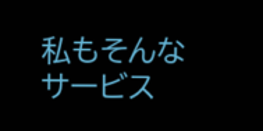私もそんなサービス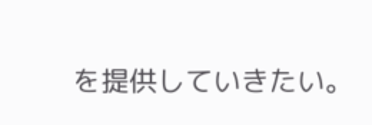を提供していきたい。